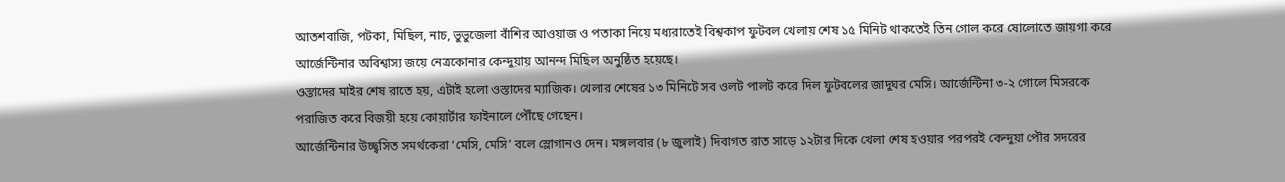আতশবাজি, পটকা, মিছিল, নাচ, ভুভুজেলা বাঁশির আওয়াজ ও পতাকা নিয়ে মধ্যরাতেই বিশ্বকাপ ফুটবল খেলায় শেষ ১৫ মিনিট থাকতেই তিন গোল করে ষোলোতে জায়গা করে আর্জেন্টিনার অবিশ্বাস্য জয়ে নেত্রকোনার কেন্দুয়ায় আনন্দ মিছিল অনুষ্ঠিত হয়েছে।
ওস্তাদের মাইর শেষ রাতে হয়, এটাই হলো ওস্তাদের ম্যাজিক। খেলার শেষের ১৩ মিনিটে সব ওলট পালট করে দিল ফুটবলের জাদুঘর মেসি। আর্জেন্টিনা ৩-২ গোলে মিসরকে পরাজিত করে বিজয়ী হয়ে কোয়ার্টার ফাইনালে পৌঁছে গেছেন।
আর্জেন্টিনার উচ্ছ্বসিত সমর্থকেরা ‘মেসি, মেসি’ বলে স্লোগানও দেন। মঙ্গলবার (৮ জুলাই) দিবাগত রাত সাড়ে ১২টার দিকে খেলা শেষ হওয়ার পরপরই কেন্দুয়া পৌর সদরের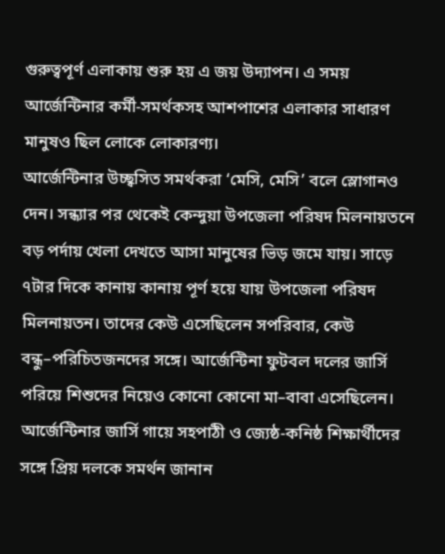গুরুত্বপূর্ণ এলাকায় শুরু হয় এ জয় উদ্যাপন। এ সময় আর্জেন্টিনার কর্মী-সমর্থকসহ আশপাশের এলাকার সাধারণ মানুষও ছিল লোকে লোকারণ্য।
আর্জেন্টিনার উচ্ছ্বসিত সমর্থকরা ‘মেসি, মেসি’ বলে স্লোগানও দেন। সন্ধ্যার পর থেকেই কেন্দুয়া উপজেলা পরিষদ মিলনায়তনে বড় পর্দায় খেলা দেখতে আসা মানুষের ভিড় জমে যায়। সাড়ে ৭টার দিকে কানায় কানায় পূর্ণ হয়ে যায় উপজেলা পরিষদ মিলনায়তন। তাদের কেউ এসেছিলেন সপরিবার, কেউ বন্ধু–পরিচিতজনদের সঙ্গে। আর্জেন্টিনা ফুটবল দলের জার্সি পরিয়ে শিশুদের নিয়েও কোনো কোনো মা–বাবা এসেছিলেন। আর্জেন্টিনার জার্সি গায়ে সহপাঠী ও জ্যেষ্ঠ-কনিষ্ঠ শিক্ষার্থীদের সঙ্গে প্রিয় দলকে সমর্থন জানান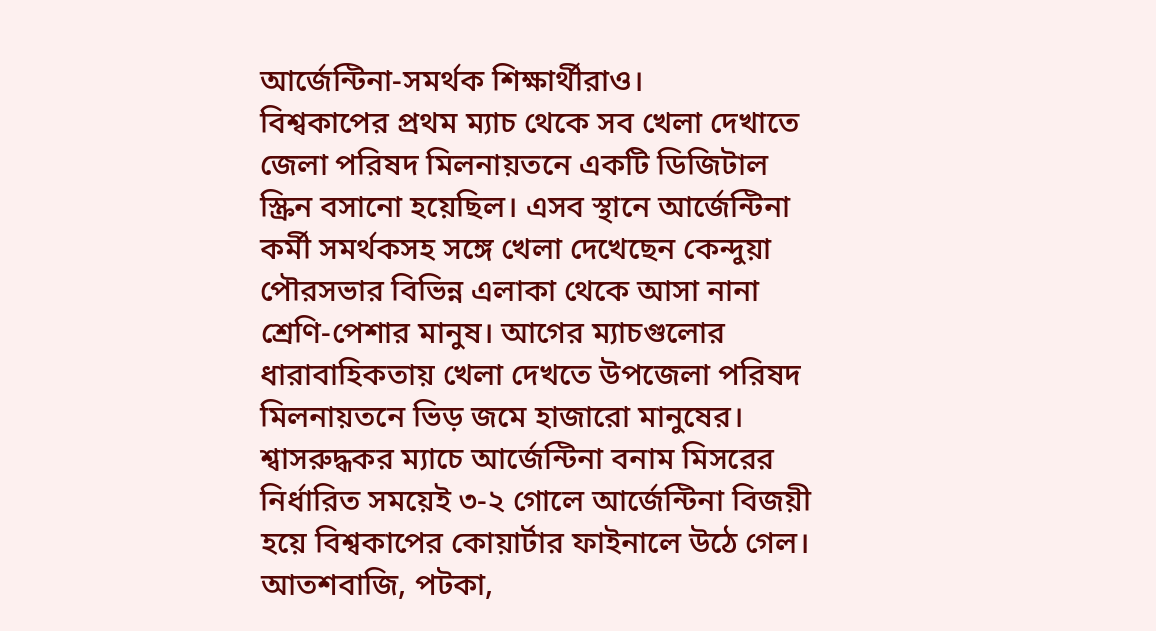আর্জেন্টিনা-সমর্থক শিক্ষার্থীরাও।
বিশ্বকাপের প্রথম ম্যাচ থেকে সব খেলা দেখাতে জেলা পরিষদ মিলনায়তনে একটি ডিজিটাল স্ক্রিন বসানো হয়েছিল। এসব স্থানে আর্জেন্টিনা কর্মী সমর্থকসহ সঙ্গে খেলা দেখেছেন কেন্দুয়া পৌরসভার বিভিন্ন এলাকা থেকে আসা নানা শ্রেণি-পেশার মানুষ। আগের ম্যাচগুলোর ধারাবাহিকতায় খেলা দেখতে উপজেলা পরিষদ মিলনায়তনে ভিড় জমে হাজারো মানুষের।
শ্বাসরুদ্ধকর ম্যাচে আর্জেন্টিনা বনাম মিসরের নির্ধারিত সময়েই ৩-২ গোলে আর্জেন্টিনা বিজয়ী হয়ে বিশ্বকাপের কোয়ার্টার ফাইনালে উঠে গেল।
আতশবাজি, পটকা,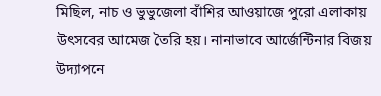মিছিল, নাচ ও ভুভুজেলা বাঁশির আওয়াজে পুরো এলাকায় উৎসবের আমেজ তৈরি হয়। নানাভাবে আর্জেন্টিনার বিজয় উদ্যাপনে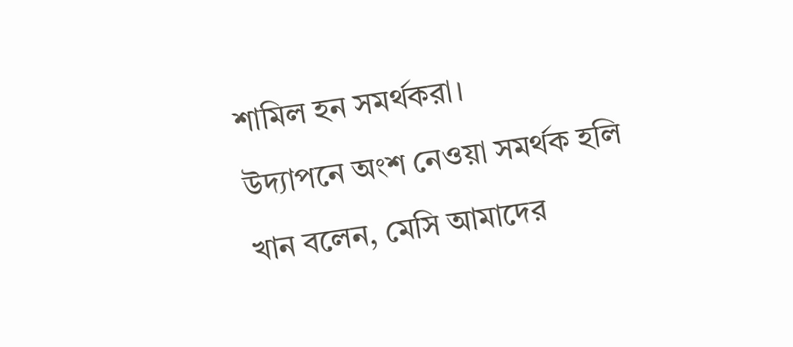শামিল হন সমর্থকরা।
উদ্যাপনে অংশ নেওয়া সমর্থক হলি খান বলেন, মেসি আমাদের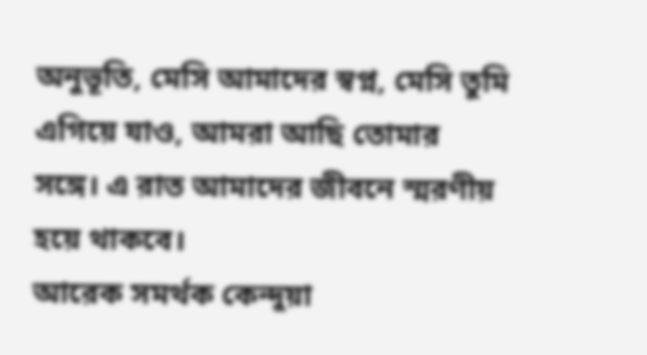অনুভূতি, মেসি আমাদের স্বপ্ন, মেসি তুমি এগিয়ে যাও, আমরা আছি তোমার সঙ্গে। এ রাত আমাদের জীবনে স্মরণীয় হয়ে থাকবে।
আরেক সমর্থক কেন্দুয়া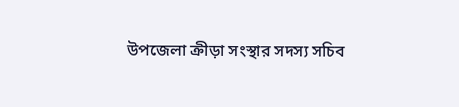উপজেলা ক্রীড়া সংস্থার সদস্য সচিব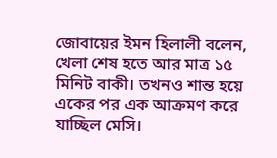জোবায়ের ইমন হিলালী বলেন, খেলা শেষ হতে আর মাত্র ১৫ মিনিট বাকী। তখনও শান্ত হয়ে একের পর এক আক্রমণ করে যাচ্ছিল মেসি।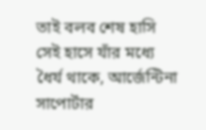তাই বলব শেষ হাসি সেই হাসে যাঁর মধ্যে ধৈর্য থাকে, আর্জেন্টিনা সাপোর্টার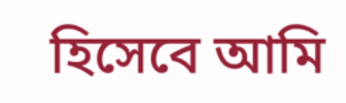হিসেবে আমি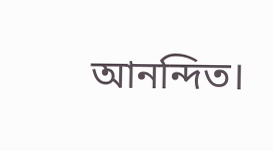আনন্দিত।